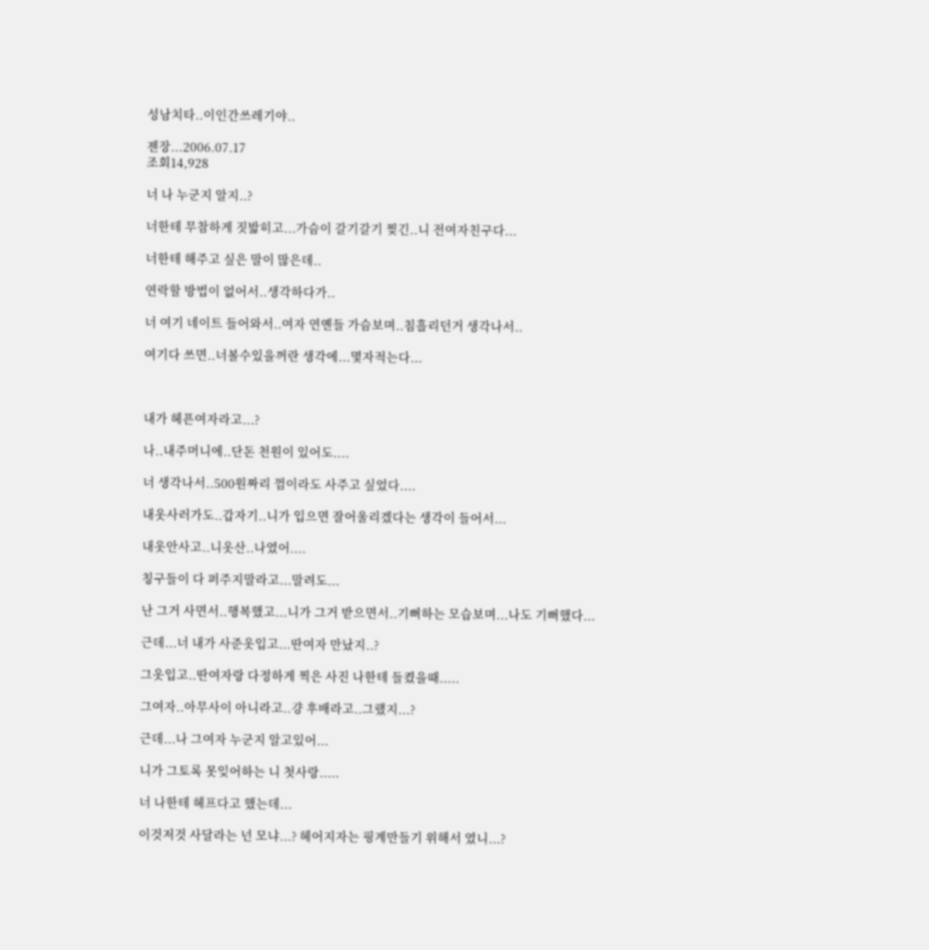성남치타..이인간쓰레기야..

젠장...2006.07.17
조회14,928

너 나 누군지 알지..?

너한테 무참하게 짓밟히고...가슴이 갈기갈기 찢긴..니 전여자친구다...

너한테 해주고 싶은 말이 많은데..

연락할 방법이 없어서..생각하다가..

너 여기 네이트 들어와서..여자 연옌들 가슴보며..침흘리던거 생각나서..

여기다 쓰면..너볼수있을꺼란 생각에...몇자적는다...



내가 헤픈여자라고...?

나..내주머니에..단돈 천원이 있어도....

너 생각나서..500원짜리 껌이라도 사주고 싶었다....

내옷사러가도..갑자기..니가 입으면 잘어울리겠다는 생각이 들어서...

내옷안사고..니옷산..나였어....

칭구들이 다 퍼주지말라고...말려도...

난 그거 사면서..행복했고...니가 그거 받으면서..기뻐하는 모습보며...나도 기뻐했다...

근데...너 내가 사준옷입고...딴여자 만났지..?

그옷입고..딴여자랑 다정하게 찍은 사진 나한테 들켰을때.....

그여자..아무사이 아니라고..걍 후배라고..그랬지...?

근데...나 그여자 누군지 알고있어...

니가 그토록 못잊어하는 니 첫사랑.....

너 나한테 헤프다고 했는데...

이것저것 사달라는 넌 모냐...? 헤어지자는 핑계만들기 위해서 였니...?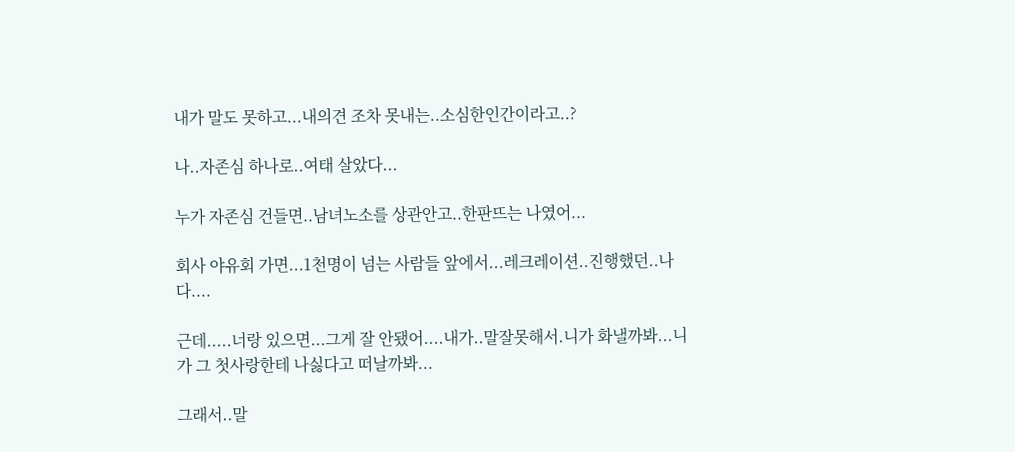내가 말도 못하고...내의견 조차 못내는..소심한인간이라고..?

나..자존심 하나로..여태 살았다...

누가 자존심 건들면..남녀노소를 상관안고..한판뜨는 나였어...

회사 야유회 가면...1천명이 넘는 사람들 앞에서...레크레이션..진행했던..나다....

근데.....너랑 있으면...그게 잘 안됐어....내가..말잘못해서.니가 화낼까봐...니가 그 첫사랑한테 나싫다고 떠날까봐...

그래서..말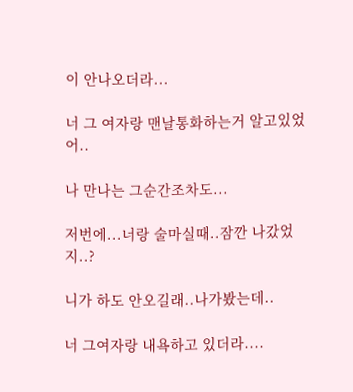이 안나오더라...

너 그 여자랑 맨날통화하는거 알고있었어..

나 만나는 그순간조차도...

저번에...너랑 술마실때..잠깐 나갔었지..?

니가 하도 안오길래..나가봤는데..

너 그여자랑 내욕하고 있더라....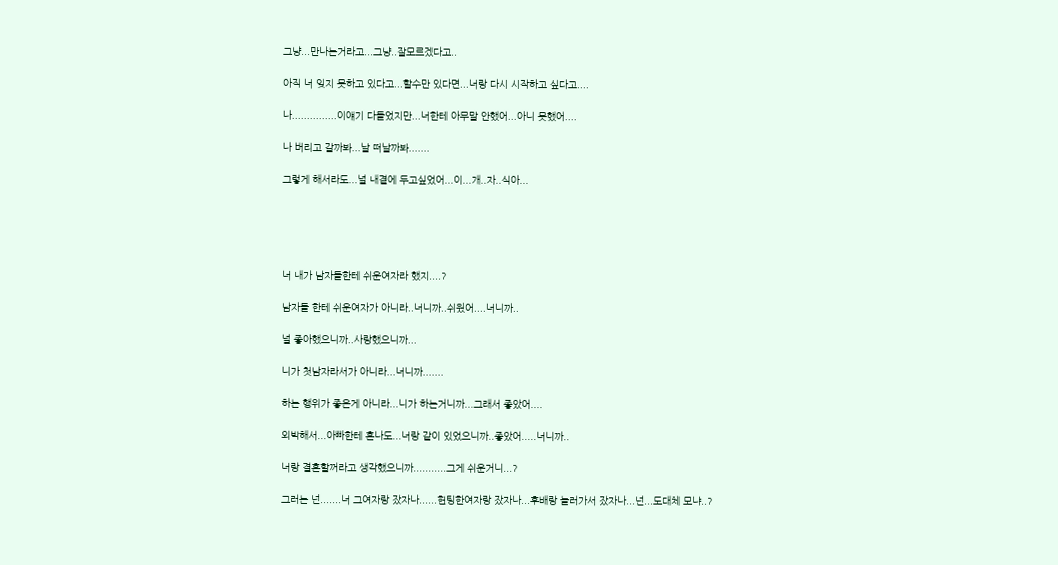그냥...만나는거라고...그냥..잘모르겠다고..

아직 너 잊지 못하고 있다고...할수만 있다면...너랑 다시 시작하고 싶다고....

나...............이얘기 다들었지만...너한테 아무말 안했어...아니 못했어....

나 버리고 갈까봐...날 떠날까봐.......

그렇게 해서라도...널 내곁에 두고싶었어...이...개..자..식아...





너 내가 남자들한테 쉬운여자라 했지....?

남자들 한테 쉬운여자가 아니라..너니까..쉬웠어....너니까..

널 좋아했으니까..사랑했으니까...

니가 첫남자라서가 아니라...너니까.......

하는 행위가 좋은게 아니라...니가 하는거니까...그래서 좋았어....

외박해서...아빠한테 혼나도...너랑 같이 있었으니까..좋았어.....너니까..

너랑 결혼할꺼라고 생각했으니까...........그게 쉬운거니...?

그러는 넌.......너 그여자랑 잤자나......헌팅한여자랑 잤자나...후배랑 놀러가서 잤자나...넌...도대체 모냐..?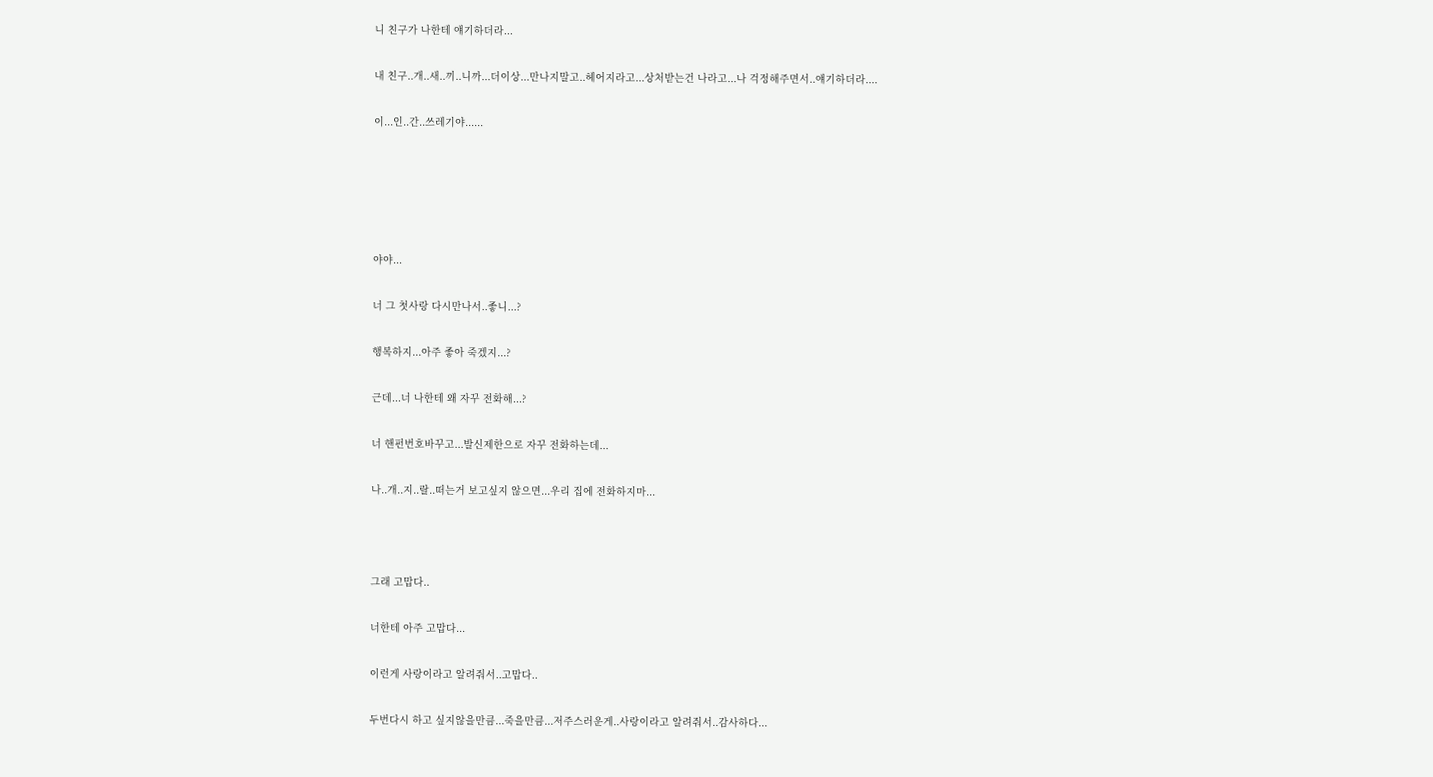니 친구가 나한테 얘기하더라...

내 친구..개..새..끼..니까...더이상...만나지말고..헤어지라고...상처받는건 나라고...나 걱정해주면서..얘기하더라....

이...인..간..쓰레기야......





야야...

너 그 첫사랑 다시만나서..좋니...?

행복하지...아주 좋아 죽겠지...?

근데...너 나한테 왜 자꾸 전화해...?

너 핸펀번호바꾸고...발신제한으로 자꾸 전화하는데...

나..개..지..랄..떠는거 보고싶지 않으면...우리 집에 전화하지마...



그래 고맙다..

너한테 아주 고맙다...

이런게 사랑이라고 알려줘서..고맙다..

두번다시 하고 싶지않을만큼...죽을만큼...저주스러운게..사랑이라고 알려줘서..감사하다...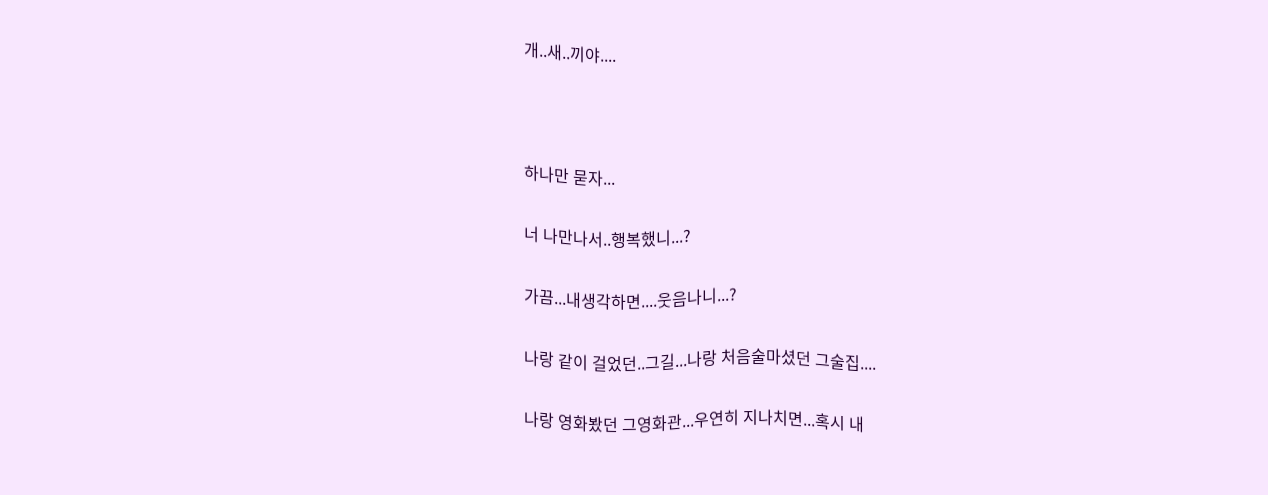개..새..끼야....



하나만 묻자...

너 나만나서..행복했니...?

가끔...내생각하면....웃음나니...?

나랑 같이 걸었던..그길...나랑 처음술마셨던 그술집....

나랑 영화봤던 그영화관...우연히 지나치면...혹시 내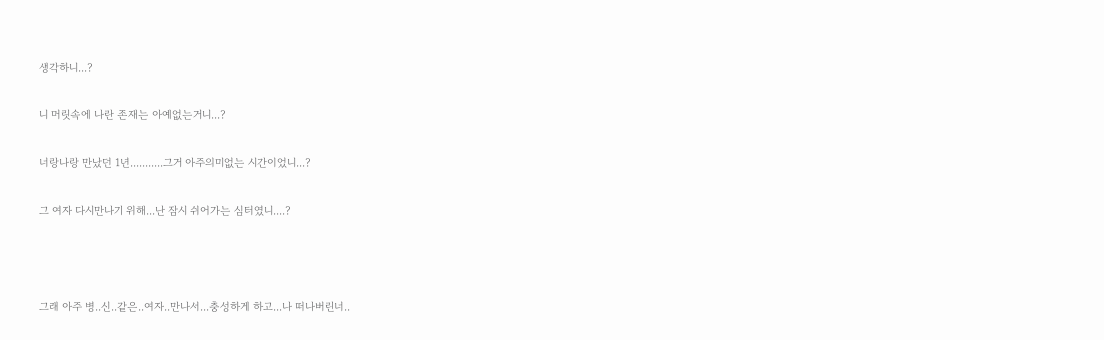생각하니...?

니 머릿속에 나란 존재는 아예없는거니...?

너랑나랑 만났던 1년...........그거 아주의미없는 시간이었니...?

그 여자 다시만나기 위해...난 잠시 쉬어가는 심터였니....?



그래 아주 병..신..같은..여자..만나서...충성하게 하고...나 떠나버린너..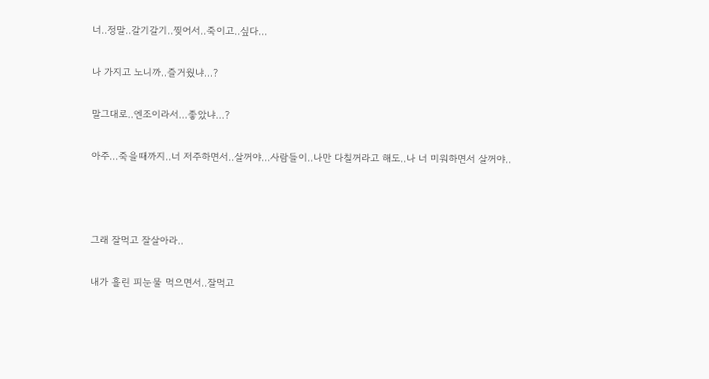너..정말..갈기갈기..찢어서..죽이고..싶다...

나 가지고 노니까..즐거웠냐...?

말그대로..엔조이라서...좋았냐...?

아주...죽을때까지..너 저주하면서..살꺼야...사람들이..나만 다칠꺼라고 해도..나 너 미워하면서 살꺼야..



그래 잘먹고 잘살아라..

내가 흘린 피눈물 먹으면서..잘먹고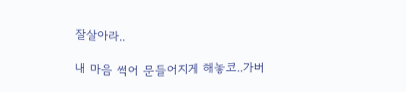잘살아라..

내 마음 썩어 문들어지게 해놓코..가버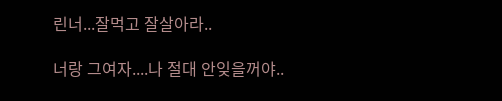린너...잘먹고 잘살아라..

너랑 그여자....나 절대 안잊을꺼야..